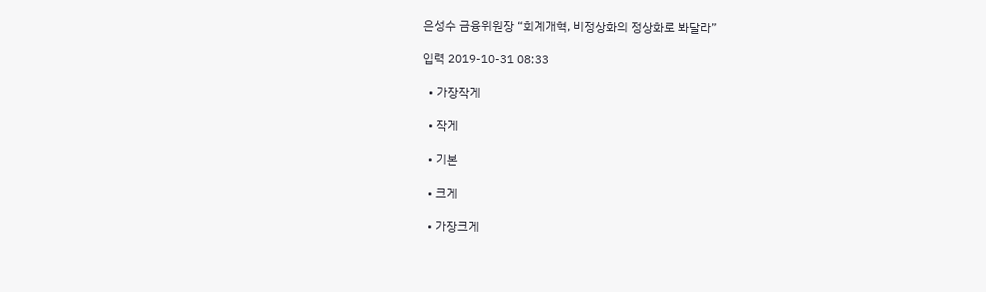은성수 금융위원장 “회계개혁, 비정상화의 정상화로 봐달라”

입력 2019-10-31 08:33

  • 가장작게

  • 작게

  • 기본

  • 크게

  • 가장크게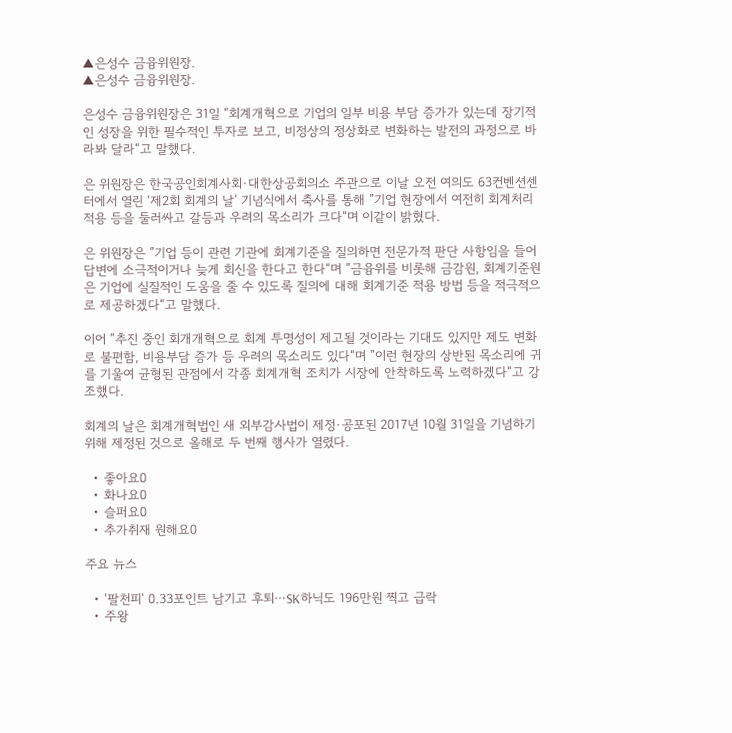▲은성수 금융위원장.
▲은성수 금융위원장.

은성수 금융위원장은 31일 “회계개혁으로 기업의 일부 비용 부담 증가가 있는데 장기적인 성장을 위한 필수적인 투자로 보고, 비정상의 정상화로 변화하는 발전의 과정으로 바라봐 달라“고 말했다.

은 위원장은 한국공인회계사회·대한상공회의소 주관으로 이날 오전 여의도 63컨벤션센터에서 열린 ‘제2회 회계의 날’ 기념식에서 축사를 통해 ”기업 현장에서 여전히 회계처리 적용 등을 둘러싸고 갈등과 우려의 목소리가 크다“며 이같이 밝혔다.

은 위원장은 ”기업 등이 관련 기관에 회계기준을 질의하면 전문가적 판단 사항임을 들어 답변에 소극적이거나 늦게 회신을 한다고 한다“며 ”금융위를 비롯해 금감원, 회계기준원은 기업에 실질적인 도움을 줄 수 있도록 질의에 대해 회계기준 적용 방법 등을 적극적으로 제공하겠다“고 말했다.

이어 ”추진 중인 회개개혁으로 회계 투명성이 제고될 것이라는 기대도 있지만 제도 변화로 불편함, 비용부담 증가 등 우려의 목소리도 있다“며 ”이런 현장의 상반된 목소리에 귀를 기울여 균형된 관점에서 각종 회계개혁 조치가 시장에 안착하도록 노력하겠다“고 강조했다.

회계의 날은 회계개혁법인 새 외부감사법이 제정·공포된 2017년 10월 31일을 기념하기 위해 제정된 것으로 올해로 두 번째 행사가 열렸다.

  • 좋아요0
  • 화나요0
  • 슬퍼요0
  • 추가취재 원해요0

주요 뉴스

  • '팔천피' 0.33포인트 남기고 후퇴⋯SK하닉도 196만원 찍고 급락
  • 주왕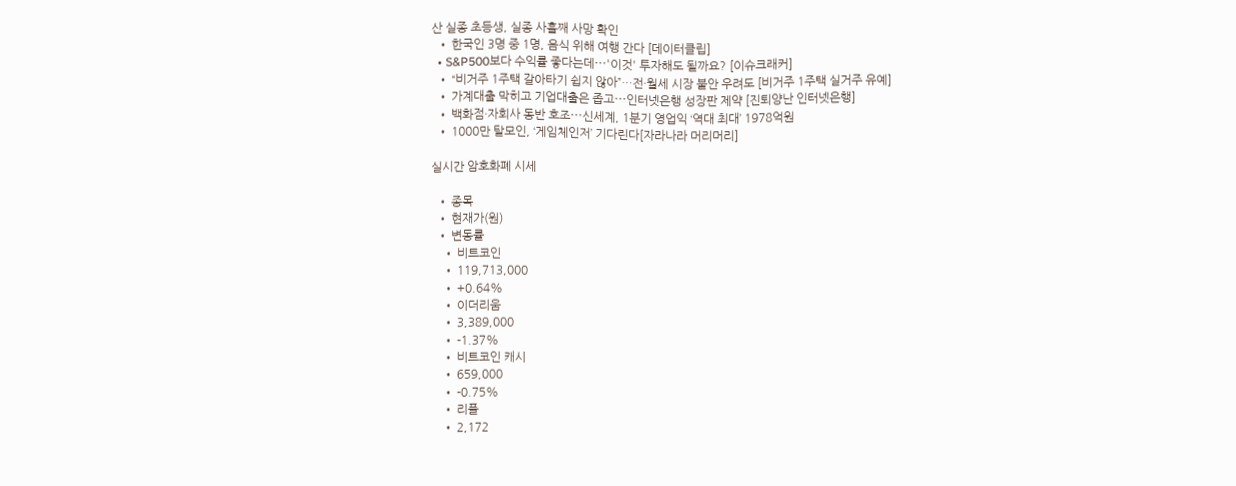산 실종 초등생, 실종 사흘째 사망 확인
  • 한국인 3명 중 1명, 음식 위해 여행 간다 [데이터클립]
  • S&P500보다 수익률 좋다는데⋯'이것' 투자해도 될까요? [이슈크래커]
  • “비거주 1주택 갈아타기 쉽지 않아”…전·월세 시장 불안 우려도 [비거주 1주택 실거주 유예]
  • 가계대출 막히고 기업대출은 좁고⋯인터넷은행 성장판 제약 [진퇴양난 인터넷은행]
  • 백화점·자회사 동반 호조⋯신세계, 1분기 영업익 ‘역대 최대’ 1978억원
  • 1000만 탈모인, ‘게임체인저’ 기다린다[자라나라 머리머리]

실시간 암호화폐 시세

  • 종목
  • 현재가(원)
  • 변동률
    • 비트코인
    • 119,713,000
    • +0.64%
    • 이더리움
    • 3,389,000
    • -1.37%
    • 비트코인 캐시
    • 659,000
    • -0.75%
    • 리플
    • 2,172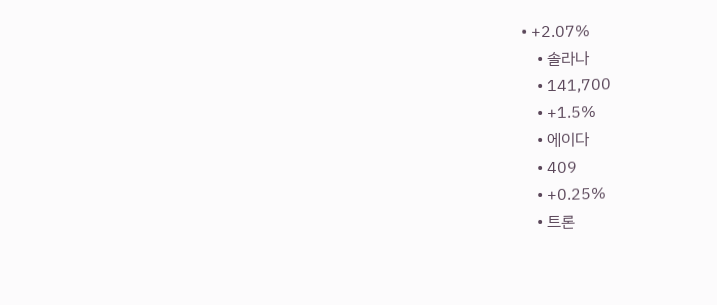• +2.07%
    • 솔라나
    • 141,700
    • +1.5%
    • 에이다
    • 409
    • +0.25%
    • 트론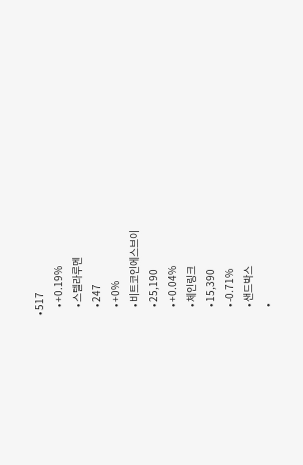• 517
    • +0.19%
    • 스텔라루멘
    • 247
    • +0%
    • 비트코인에스브이
    • 25,190
    • +0.04%
    • 체인링크
    • 15,390
    • -0.71%
    • 샌드박스
    •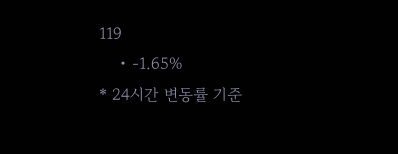119
    • -1.65%
* 24시간 변동률 기준